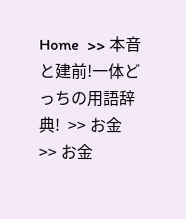Home  >> 本音と建前!一体どっちの用語辞典!  >> お金 >> お金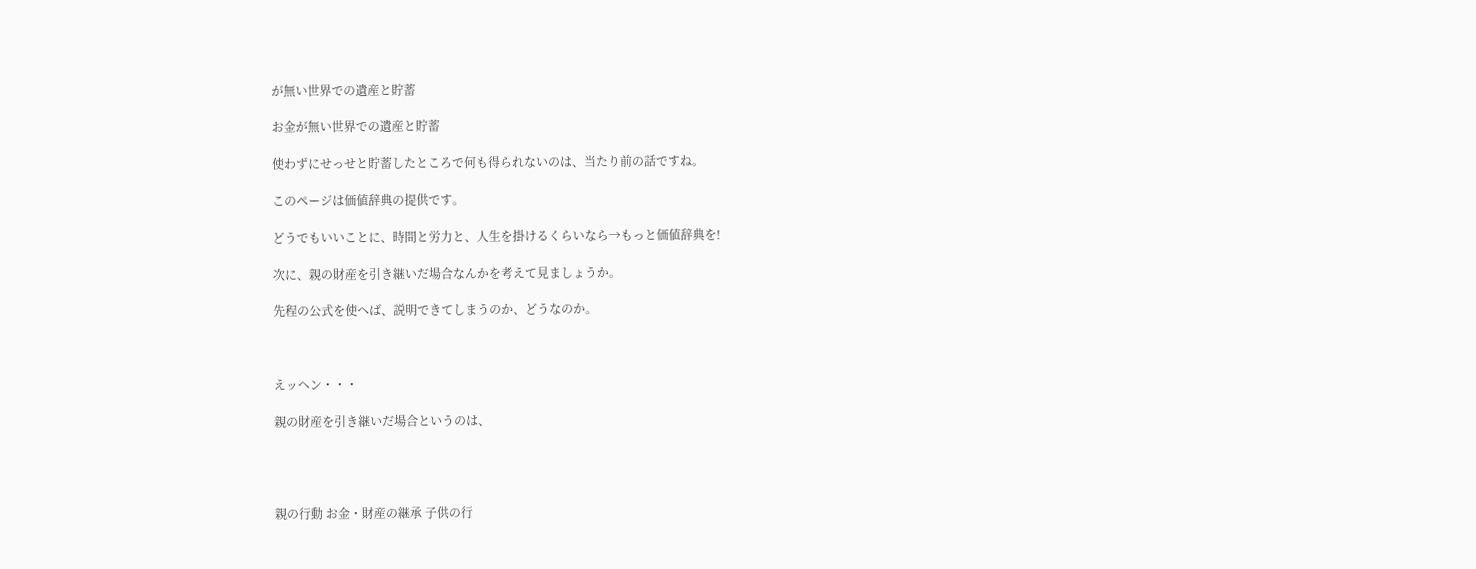が無い世界での遺産と貯蓄

お金が無い世界での遺産と貯蓄

使わずにせっせと貯蓄したところで何も得られないのは、当たり前の話ですね。

このページは価値辞典の提供です。

どうでもいいことに、時間と労力と、人生を掛けるくらいなら→もっと価値辞典を!

次に、親の財産を引き継いだ場合なんかを考えて見ましょうか。

先程の公式を使へば、説明できてしまうのか、どうなのか。



えッヘン・・・

親の財産を引き継いだ場合というのは、




親の行動 お金・財産の継承 子供の行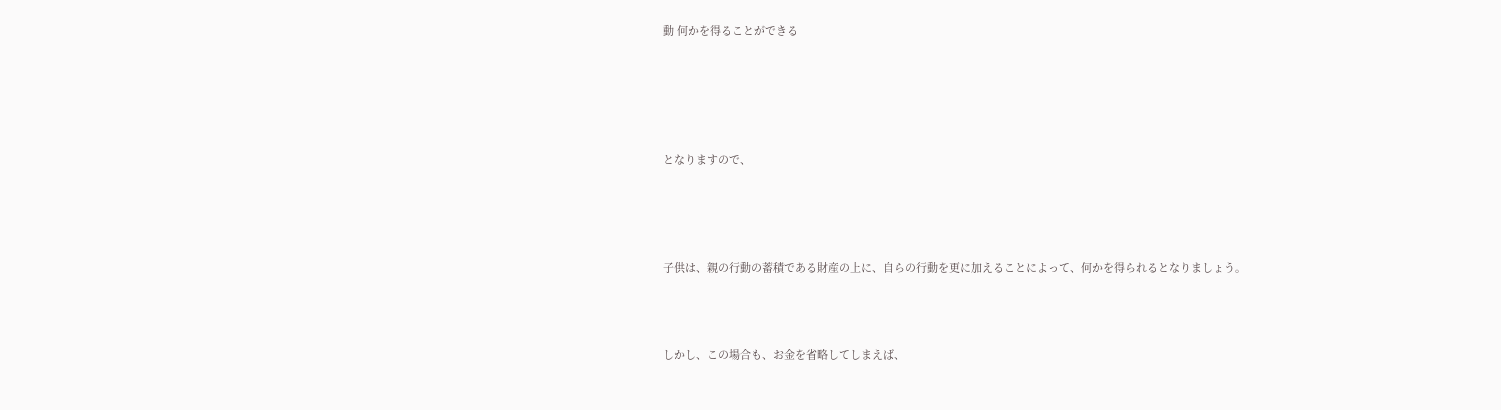動 何かを得ることができる





となりますので、




子供は、親の行動の蓄積である財産の上に、自らの行動を更に加えることによって、何かを得られるとなりましょう。



しかし、この場合も、お金を省略してしまえば、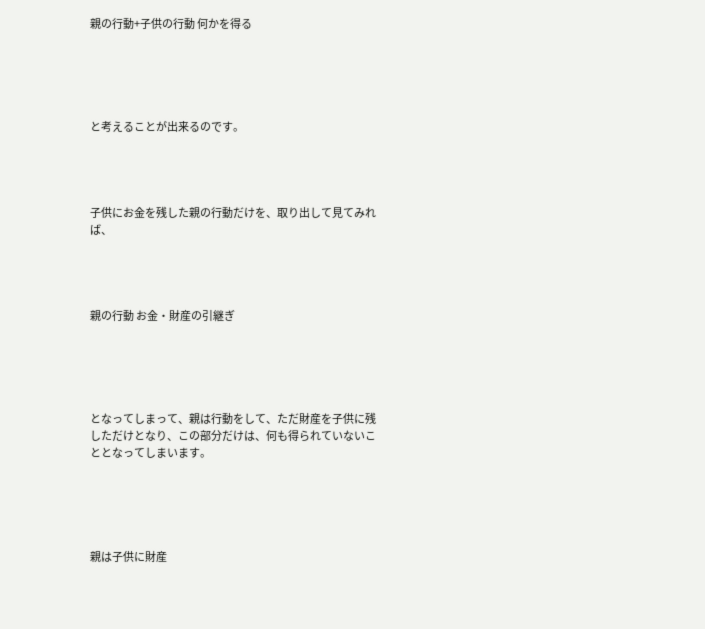親の行動+子供の行動 何かを得る





と考えることが出来るのです。




子供にお金を残した親の行動だけを、取り出して見てみれば、




親の行動 お金・財産の引継ぎ





となってしまって、親は行動をして、ただ財産を子供に残しただけとなり、この部分だけは、何も得られていないこととなってしまいます。





親は子供に財産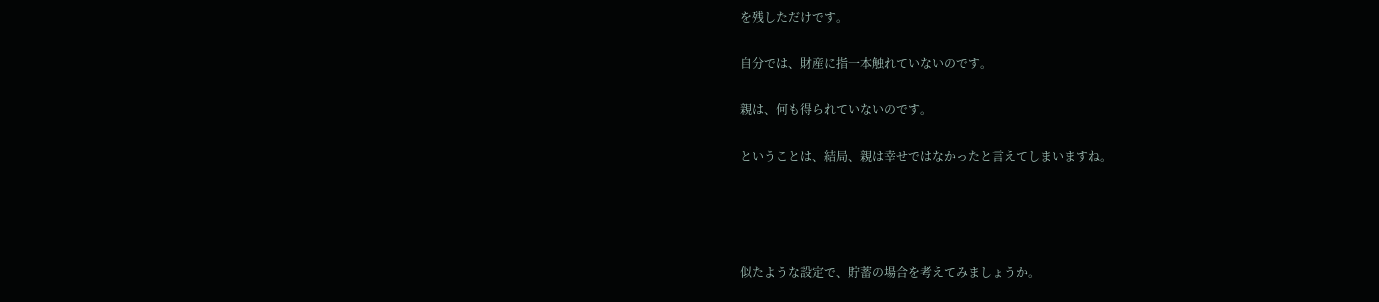を残しただけです。

自分では、財産に指一本触れていないのです。

親は、何も得られていないのです。

ということは、結局、親は幸せではなかったと言えてしまいますね。




似たような設定で、貯蓄の場合を考えてみましょうか。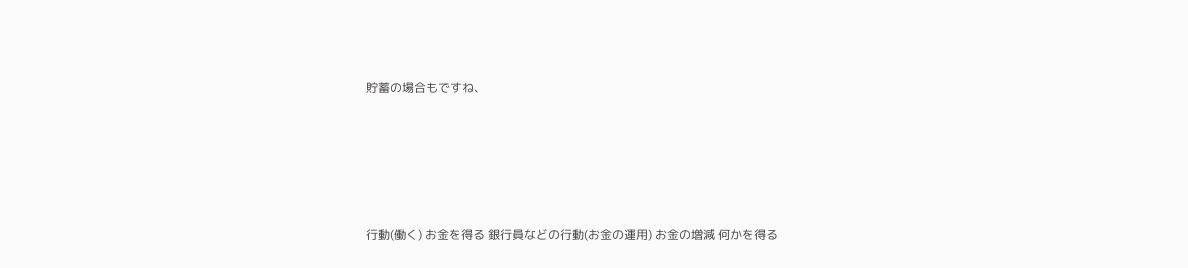貯蓄の場合もですね、





行動(働く) お金を得る 銀行員などの行動(お金の運用) お金の増減 何かを得る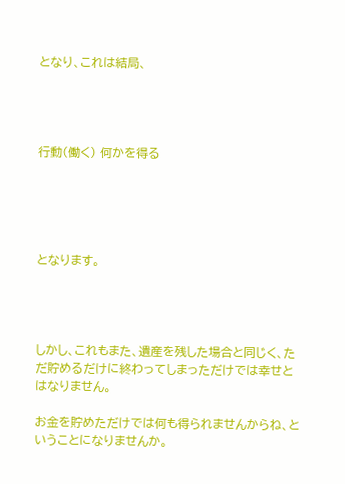となり、これは結局、




行動(働く) 何かを得る





となります。




しかし、これもまた、遺産を残した場合と同じく、ただ貯めるだけに終わってしまっただけでは幸せとはなりません。

お金を貯めただけでは何も得られませんからね、ということになりませんか。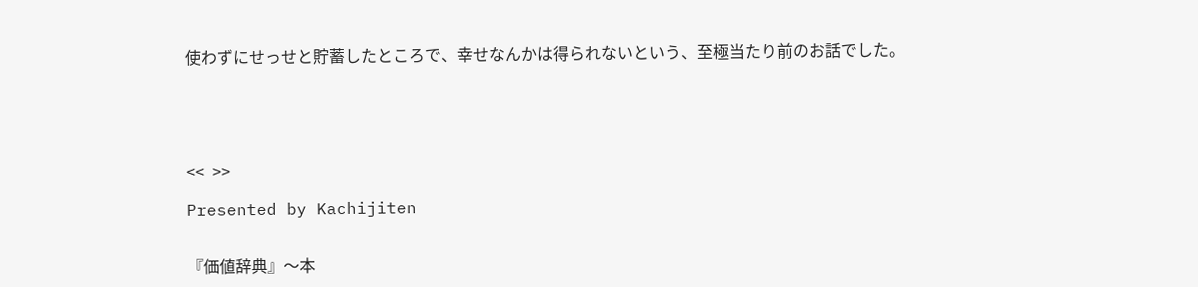使わずにせっせと貯蓄したところで、幸せなんかは得られないという、至極当たり前のお話でした。





<<  >>

Presented by Kachijiten


『価値辞典』〜本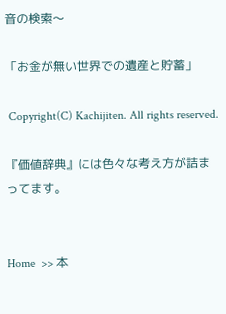音の検索〜

「お金が無い世界での遺産と貯蓄」

 Copyright(C) Kachijiten. All rights reserved.

『価値辞典』には色々な考え方が詰まってます。


Home  >> 本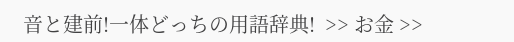音と建前!一体どっちの用語辞典!  >> お金 >>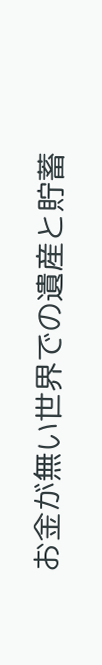お金が無い世界での遺産と貯蓄